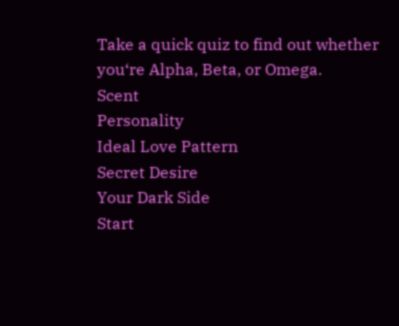Take a quick quiz to find out whether you‘re Alpha, Beta, or Omega.
Scent
Personality
Ideal Love Pattern
Secret Desire
Your Dark Side
Start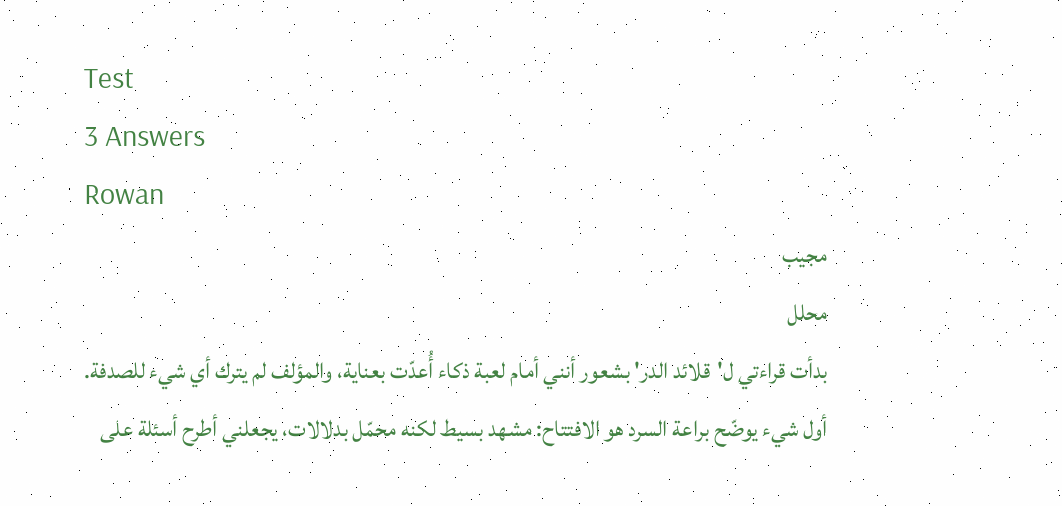Test
3 Answers
Rowan
مجيب
محلل
بدأت قراءتي ل'قلائد الدر' بشعور أنني أمام لعبة ذكاء أُعدّت بعناية، والمؤلف لم يترك أي شيء للصدفة.
أول شيء يوضّح براعة السرد هو الافتتاح: مشهد بسيط لكنه محمّل بدلالات، يجعلني أطرح أسئلة على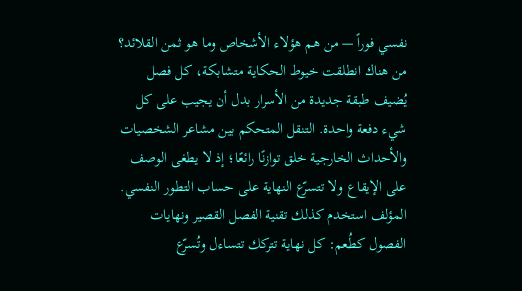نفسي فوراً — من هم هؤلاء الأشخاص وما هو ثمن القلائد؟ من هناك انطلقت خيوط الحكاية متشابكة، كل فصل يُضيف طبقة جديدة من الأسرار بدل أن يجيب على كل شيء دفعة واحدة. التنقل المتحكم بين مشاعر الشخصيات والأحداث الخارجية خلق توازنًا رائعًا؛ إذ لا يطغى الوصف على الإيقاع ولا تتسرّع النهاية على حساب التطور النفسي.
المؤلف استخدم كذلك تقنية الفصل القصير ونهايات الفصول كطُعم: كل نهاية تتركك تتساءل وتُسرّع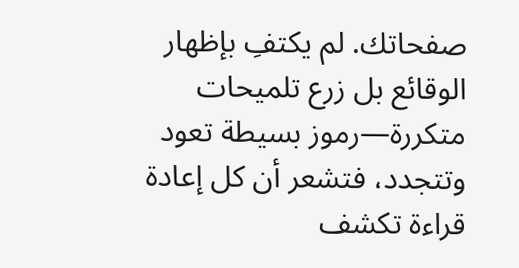صفحاتك. لم يكتفِ بإظهار الوقائع بل زرع تلميحات متكررة—رموز بسيطة تعود وتتجدد، فتشعر أن كل إعادة قراءة تكشف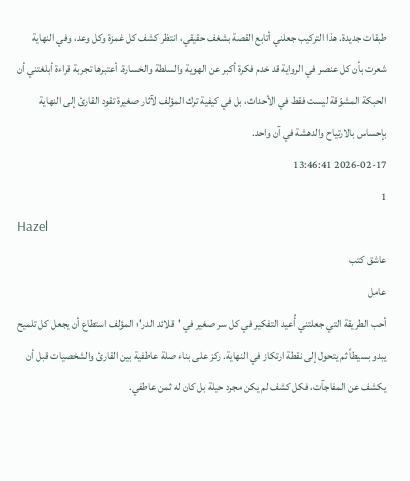طبقات جديدة. هذا التركيب جعلني أتابع القصة بشغف حقيقي، انتظر كشف كل غمزة وكل وعد، وفي النهاية شعرت بأن كل عنصر في الرواية قد خدم فكرة أكبر عن الهوية والسلطة والخسارة. أعتبرها تجربة قراءة أبلغتني أن الحبكة المشوّقة ليست فقط في الأحداث، بل في كيفية ترك المؤلف لآثار صغيرة تقود القارئ إلى النهاية بإحساس بالارتياح والدهشة في آن واحد.
2026-02-17 13:46:41
1
Hazel
عاشق كتب
عامل
أحب الطريقة التي جعلتني أُعيد التفكير في كل سر صغير في 'قلائد الدر'؛ المؤلف استطاع أن يجعل كل تلميح يبدو بسيطاً ثم يتحول إلى نقطة ارتكاز في النهاية. ركز على بناء صلة عاطفية بين القارئ والشخصيات قبل أن يكشف عن المفاجآت، فكل كشف لم يكن مجرد حيلة بل كان له ثمن عاطفي.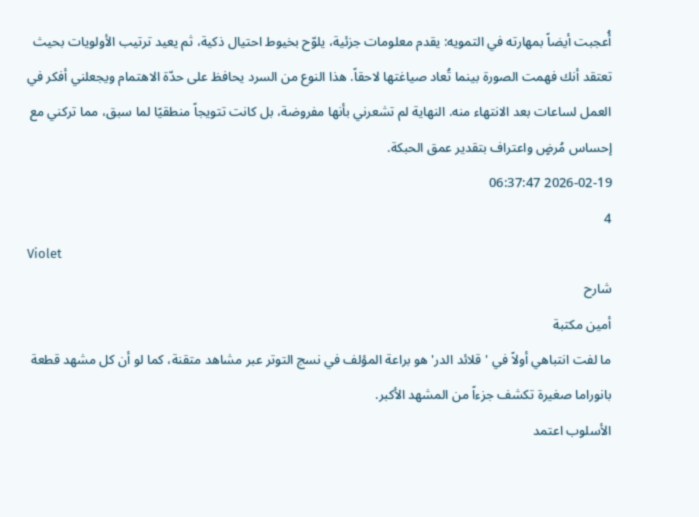أُعجبت أيضاً بمهارته في التمويه: يقدم معلومات جزئية، يلوّح بخيوط احتيال ذكية، ثم يعيد ترتيب الأولويات بحيث تعتقد أنك فهمت الصورة بينما تُعاد صياغتها لاحقاً. هذا النوع من السرد يحافظ على حدّة الاهتمام ويجعلني أفكر في العمل لساعات بعد الانتهاء منه. النهاية لم تشعرني بأنها مفروضة، بل كانت تتويجاً منطقيًا لما سبق، مما تركني مع إحساس مُرضٍ واعتراف بتقدير عمق الحبكة.
2026-02-19 06:37:47
4
Violet
شارح
أمين مكتبة
ما لفت انتباهي أولاً في 'قلائد الدر' هو براعة المؤلف في نسج التوتر عبر مشاهد متقنة، كما لو أن كل مشهد قطعة بانوراما صغيرة تكشف جزءاً من المشهد الأكبر.
الأسلوب اعتمد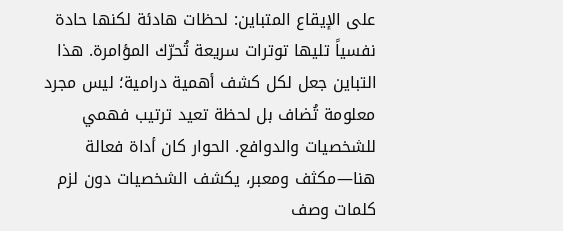على الإيقاع المتباين: لحظات هادئة لكنها حادة نفسياً تليها توترات سريعة تُحرّك المؤامرة. هذا التباين جعل لكل كشف أهمية درامية؛ ليس مجرد معلومة تُضاف بل لحظة تعيد ترتيب فهمي للشخصيات والدوافع. الحوار كان أداة فعالة هنا—مكثف ومعبر، يكشف الشخصيات دون لزم كلمات وصف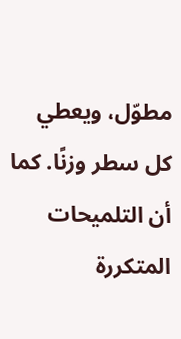مطوّل، ويعطي كل سطر وزنًا. كما أن التلميحات المتكررة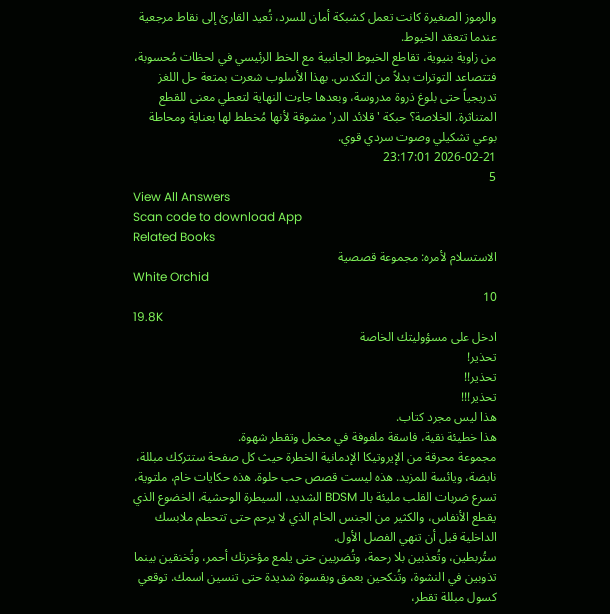والرموز الصغيرة كانت تعمل كشبكة أمان للسرد، تُعيد القارئ إلى نقاط مرجعية عندما تتعقد الخيوط.
من زاوية بنيوية، تقاطع الخيوط الجانبية مع الخط الرئيسي في لحظات مُحسوبة، فتتصاعد التوترات بدلاً من التكدس. بهذا الأسلوب شعرت بمتعة حل اللغز تدريجياً حتى بلوغ ذروة مدروسة، وبعدها جاءت النهاية لتعطي معنى للقطع المتناثرة. الخلاصة؟ حبكة 'قلائد الدر' مشوقة لأنها مُخطط لها بعناية ومحاطة بوعي تشكيلي وصوت سردي قوي.
2026-02-21 23:17:01
5
View All Answers
Scan code to download App
Related Books
الاستسلام لأمره: مجموعة قصصية
White Orchid
10
19.8K
ادخل على مسؤوليتك الخاصة
تحذير!
تحذير!!
تحذير!!!
هذا ليس مجرد كتاب.
هذا خطيئة نقية، فاسقة ملفوفة في مخمل وتقطر شهوة.
مجموعة محرقة من الإيروتيكا الإدمانية الخطرة حيث كل صفحة ستتركك مبللة، نابضة، ويائسة للمزيد. هذه ليست قصص حب حلوة. هذه حكايات خام، ملتوية، تسرع ضربات القلب مليئة بالـ BDSM الشديد، السيطرة الوحشية، الخضوع الذي يقطع الأنفاس، والكثير من الجنس الخام الذي لا يرحم حتى تتحطم ملابسك الداخلية قبل أن تنهي الفصل الأول.
ستُربطين، وتُعذبين بلا رحمة، وتُضربين حتى يلمع مؤخرتك أحمر، وتُخنقين بينما تذوبين في النشوة، وتُنكحين بعمق وبقسوة شديدة حتى تنسين اسمك. توقعي كسول مبللة تقطر،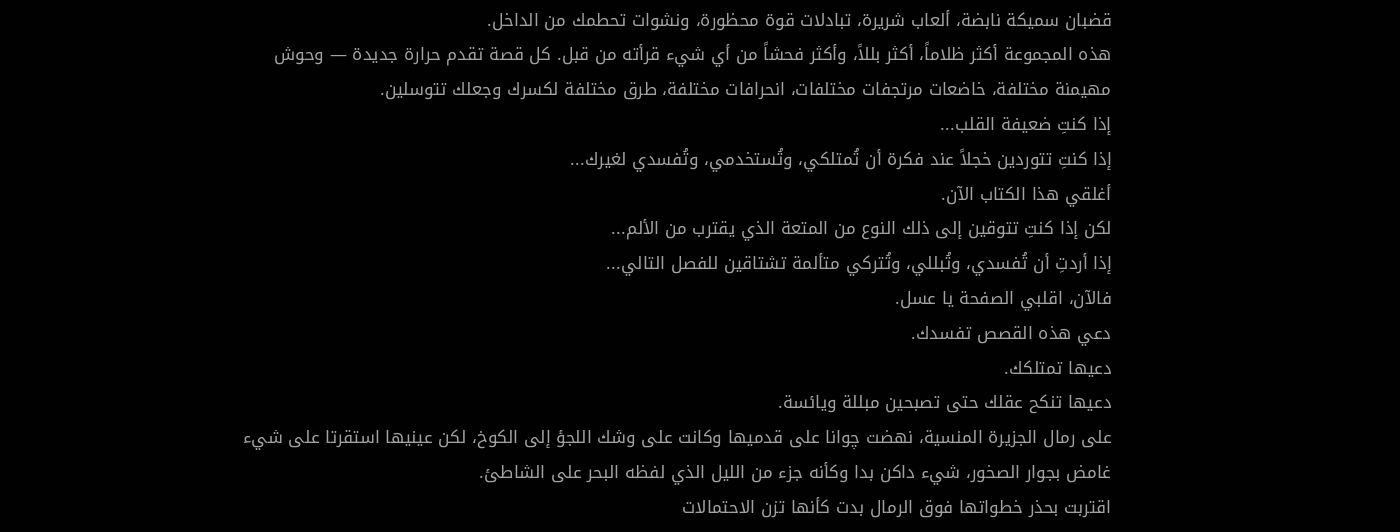قضبان سميكة نابضة، ألعاب شريرة، تبادلات قوة محظورة، ونشوات تحطمك من الداخل.
هذه المجموعة أكثر ظلاماً، أكثر بللاً، وأكثر فحشاً من أي شيء قرأته من قبل. كل قصة تقدم حرارة جديدة — وحوش مهيمنة مختلفة، خاضعات مرتجفات مختلفات، انحرافات مختلفة، طرق مختلفة لكسرك وجعلك تتوسلين.
إذا كنتِ ضعيفة القلب...
إذا كنتِ تتوردين خجلاً عند فكرة أن تُمتلكي، وتُستخدمي، وتُفسدي لغيرك...
أغلقي هذا الكتاب الآن.
لكن إذا كنتِ تتوقين إلى ذلك النوع من المتعة الذي يقترب من الألم...
إذا أردتِ أن تُفسدي، وتُبللي، وتُتركي متألمة تشتاقين للفصل التالي...
فالآن، اقلبي الصفحة يا عسل.
دعي هذه القصص تفسدك.
دعيها تمتلكك.
دعيها تنكح عقلك حتى تصبحين مبللة ويائسة.
على رمال الجزيرة المنسية، نهضت چوانا على قدميها وكانت على وشك اللجؤ إلى الكوخ، لكن عينيها استقرتا على شيء غامض بجوار الصخور، شيء داكن بدا وكأنه جزء من الليل الذي لفظه البحر على الشاطئ.
اقتربت بحذر خطواتها فوق الرمال بدت كأنها تزن الاحتمالات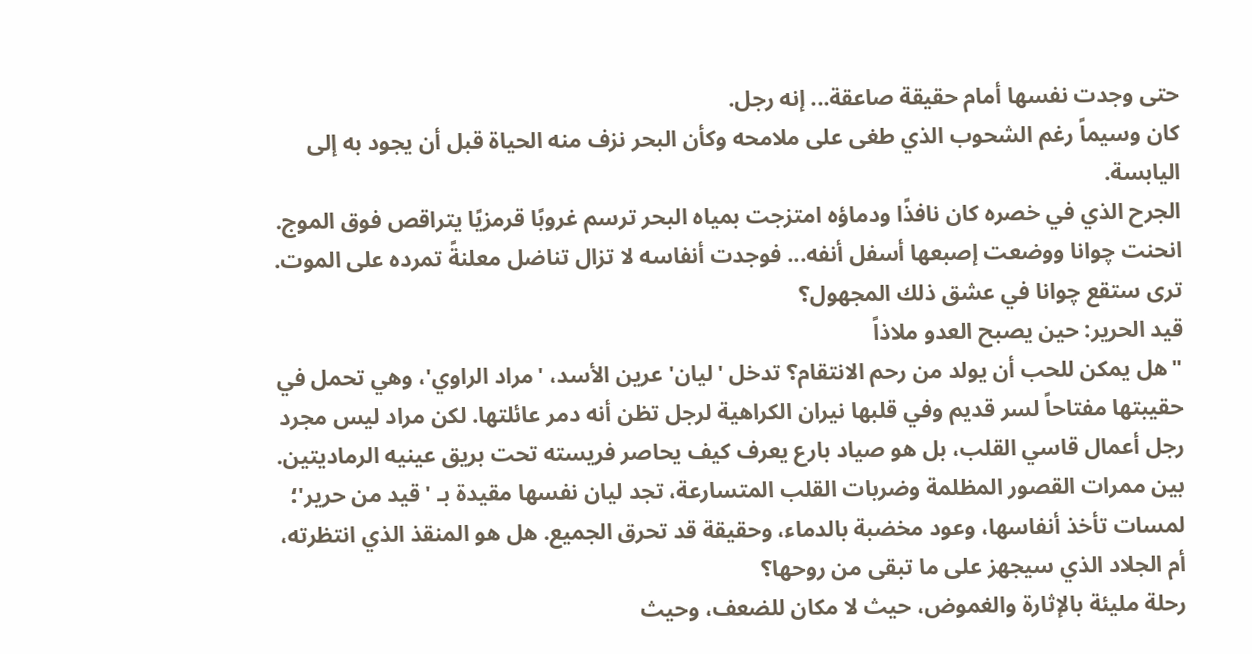حتى وجدت نفسها أمام حقيقة صاعقة... إنه رجل.
كان وسيماً رغم الشحوب الذي طغى على ملامحه وكأن البحر نزف منه الحياة قبل أن يجود به إلى اليابسة.
الجرح الذي في خصره كان نافذًا ودماؤه امتزجت بمياه البحر ترسم غروبًا قرمزيًا يتراقص فوق الموج.
انحنت چوانا ووضعت إصبعها أسفل أنفه... فوجدت أنفاسه لا تزال تناضل معلنةً تمرده على الموت.
ترى ستقع چوانا في عشق ذلك المجهول؟
قيد الحرير: حين يصبح العدو ملاذاً
"هل يمكن للحب أن يولد من رحم الانتقام؟ تدخل 'ليان' عرين الأسد، 'مراد الراوي'، وهي تحمل في حقيبتها مفتاحاً لسر قديم وفي قلبها نيران الكراهية لرجل تظن أنه دمر عائلتها. لكن مراد ليس مجرد رجل أعمال قاسي القلب، بل هو صياد بارع يعرف كيف يحاصر فريسته تحت بريق عينيه الرماديتين.
بين ممرات القصور المظلمة وضربات القلب المتسارعة، تجد ليان نفسها مقيدة بـ 'قيد من حرير'؛ لمسات تأخذ أنفاسها، وعود مخضبة بالدماء، وحقيقة قد تحرق الجميع. هل هو المنقذ الذي انتظرته، أم الجلاد الذي سيجهز على ما تبقى من روحها؟
رحلة مليئة بالإثارة والغموض، حيث لا مكان للضعف، وحيث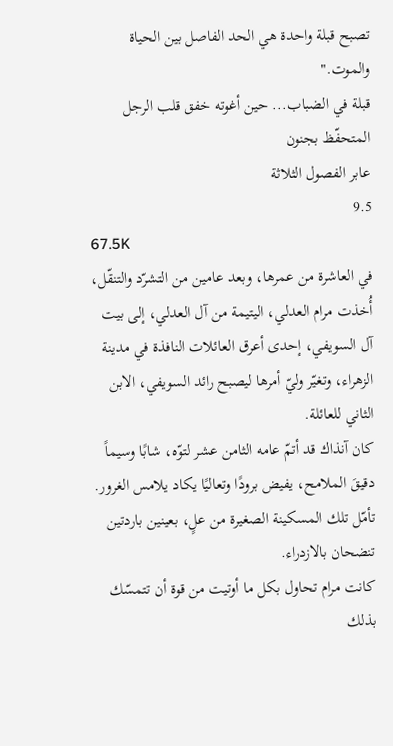تصبح قبلة واحدة هي الحد الفاصل بين الحياة والموت."
قبلة في الضباب... حين أغوته خفق قلب الرجل المتحفّظ بجنون
عابر الفصول الثلاثة
9.5
67.5K
في العاشرة من عمرها، وبعد عامين من التشرّد والتنقّل، أُخذت مرام العدلي، اليتيمة من آل العدلي، إلى بيت آل السويفي، إحدى أعرق العائلات النافذة في مدينة الزهراء، وتغيّر وليّ أمرها ليصبح رائد السويفي، الابن الثاني للعائلة.
كان آنذاك قد أتمّ عامه الثامن عشر لتوّه، شابًا وسيماً دقيقَ الملامح، يفيض برودًا وتعاليًا يكاد يلامس الغرور.
تأمّل تلك المسكينة الصغيرة من علٍ، بعينين باردتين تنضحان بالازدراء.
كانت مرام تحاول بكل ما أوتيت من قوة أن تتمسّك بذلك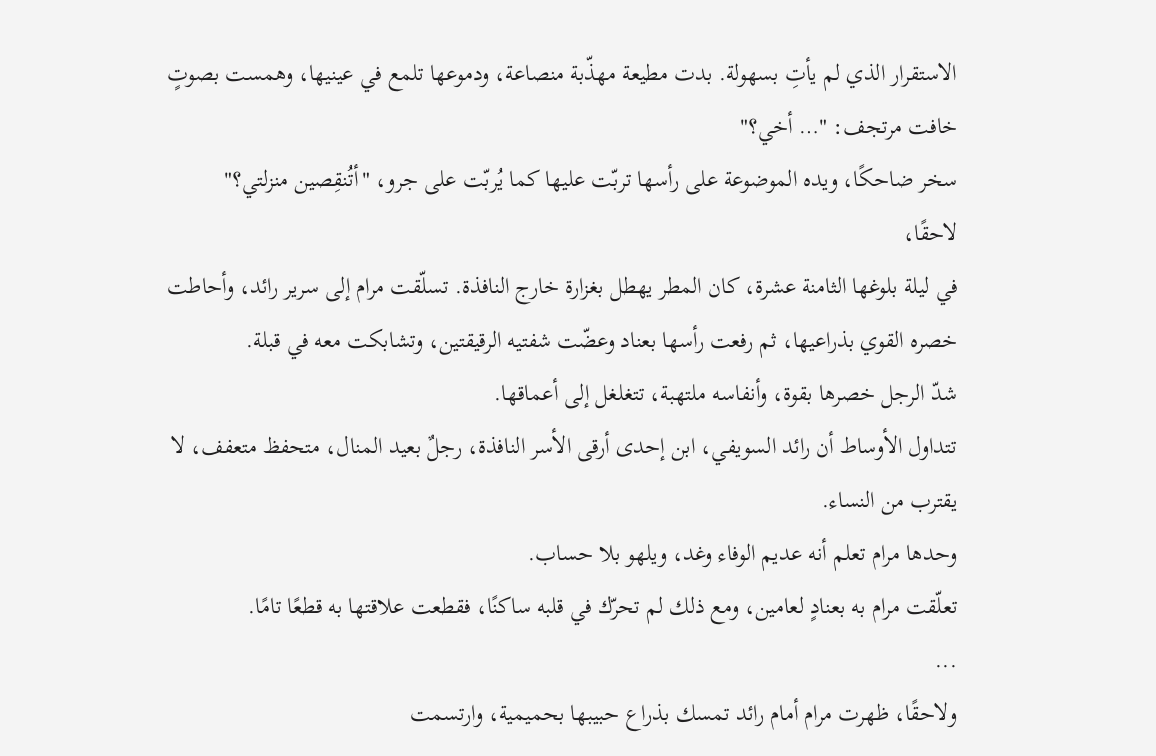الاستقرار الذي لم يأتِ بسهولة. بدت مطيعة مهذّبة منصاعة، ودموعها تلمع في عينيها، وهمست بصوتٍ خافت مرتجف: "… أخي؟"
سخر ضاحكًا، ويده الموضوعة على رأسها تربّت عليها كما يُربّت على جرو، "أتُنقِصين منزلتي؟"
لاحقًا،
في ليلة بلوغها الثامنة عشرة، كان المطر يهطل بغزارة خارج النافذة. تسلّقت مرام إلى سرير رائد، وأحاطت خصره القوي بذراعيها، ثم رفعت رأسها بعناد وعضّت شفتيه الرقيقتين، وتشابكت معه في قبلة.
شدّ الرجل خصرها بقوة، وأنفاسه ملتهبة، تتغلغل إلى أعماقها.
تتداول الأوساط أن رائد السويفي، ابن إحدى أرقى الأسر النافذة، رجلٌ بعيد المنال، متحفظ متعفف، لا يقترب من النساء.
وحدها مرام تعلم أنه عديم الوفاء وغد، ويلهو بلا حساب.
تعلّقت مرام به بعنادٍ لعامين، ومع ذلك لم تحرّك في قلبه ساكنًا، فقطعت علاقتها به قطعًا تامًا.
...
ولاحقًا، ظهرت مرام أمام رائد تمسك بذراع حبيبها بحميمية، وارتسمت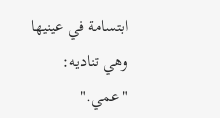ابتسامة في عينيها وهي تناديه: "عمي."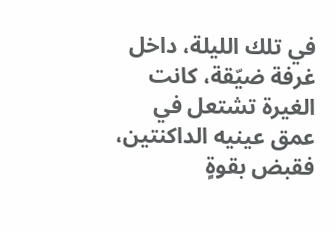في تلك الليلة، داخل غرفة ضيّقة، كانت الغيرة تشتعل في عمق عينيه الداكنتين، فقبض بقوةٍ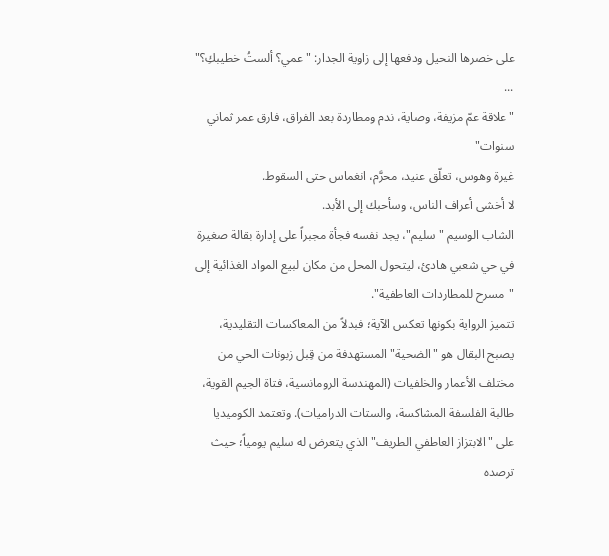على خصرها النحيل ودفعها إلى زاوية الجدار: "عمي؟ ألستُ خطيبكِ؟"
...
"علاقة عمّ مزيفة، وصاية، ندم ومطاردة بعد الفراق، فارق عمر ثماني سنوات"
غيرة وهوس، تعلّق عنيد، محرَّم، انغماس حتى السقوط.
لا أخشى أعراف الناس، وسأحبك إلى الأبد.
الشاب الوسيم "سليم"، يجد نفسه فجأة مجبراً على إدارة بقالة صغيرة في حي شعبي هادئ، ليتحول المحل من مكان لبيع المواد الغذائية إلى "مسرح للمطاردات العاطفية".
تتميز الرواية بكونها تعكس الآية؛ فبدلاً من المعاكسات التقليدية، يصبح البقال هو "الضحية" المستهدفة من قِبل زبونات الحي من مختلف الأعمار والخلفيات (المهندسة الرومانسية، فتاة الجيم القوية، طالبة الفلسفة المشاكسة، والستات الدراميات). وتعتمد الكوميديا على "الابتزاز العاطفي الطريف" الذي يتعرض له سليم يومياً؛ حيث ترصده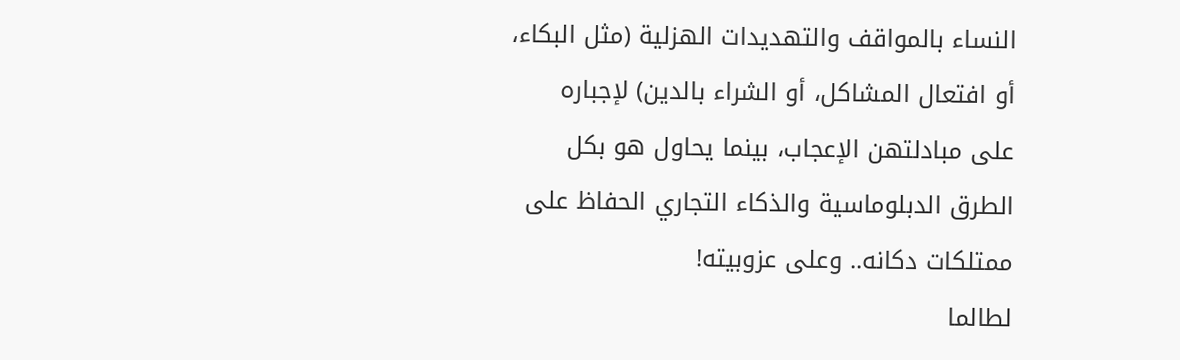النساء بالمواقف والتهديدات الهزلية (مثل البكاء، أو افتعال المشاكل، أو الشراء بالدين) لإجباره على مبادلتهن الإعجاب، بينما يحاول هو بكل الطرق الدبلوماسية والذكاء التجاري الحفاظ على ممتلكات دكانه.. وعلى عزوبيته!
لطالما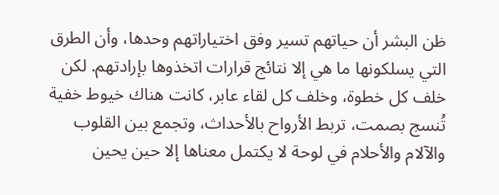ظن البشر أن حياتهم تسير وفق اختياراتهم وحدها، وأن الطرق التي يسلكونها ما هي إلا نتائج قرارات اتخذوها بإرادتهم. لكن خلف كل خطوة، وخلف كل لقاء عابر، كانت هناك خيوط خفية تُنسج بصمت، تربط الأرواح بالأحداث، وتجمع بين القلوب والآلام والأحلام في لوحة لا يكتمل معناها إلا حين يحين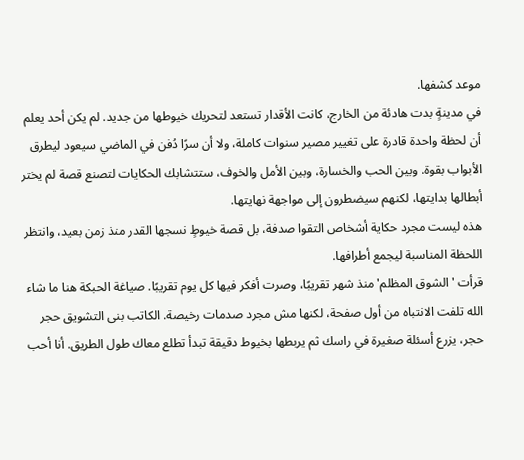موعد كشفها.
في مدينةٍ بدت هادئة من الخارج، كانت الأقدار تستعد لتحريك خيوطها من جديد. لم يكن أحد يعلم أن لحظة واحدة قادرة على تغيير مصير سنوات كاملة، ولا أن سرًا دُفن في الماضي سيعود ليطرق الأبواب بقوة. وبين الحب والخسارة، وبين الأمل والخوف، ستتشابك الحكايات لتصنع قصة لم يختر أبطالها بدايتها، لكنهم سيضطرون إلى مواجهة نهايتها.
هذه ليست مجرد حكاية أشخاص التقوا صدفة، بل قصة خيوطٍ نسجها القدر منذ زمن بعيد، وانتظر اللحظة المناسبة ليجمع أطرافها.
قرأت 'الشوق المظلم' منذ شهر تقريبًا، وصرت أفكر فيها كل يوم تقريبًا. صياغة الحبكة هنا ما شاء الله تلفت الانتباه من أول صفحة، لكنها مش مجرد صدمات رخيصة. الكاتب بنى التشويق حجر حجر، يزرع أسئلة صغيرة في راسك ثم يربطها بخيوط دقيقة تبدأ تطلع معاك طول الطريق. أنا أحب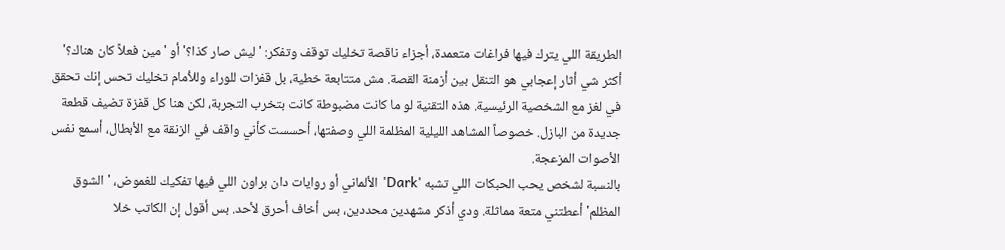الطريقة اللي يترك فيها فراغات متعمدة، أجزاء ناقصة تخليك توقف وتفكر: 'ليش صار كذا؟' أو 'مين فعلاً كان هناك؟'
أكثر شي أثار إعجابي هو التنقل بين أزمنة القصة. مش متتابعة خطية، بل قفزات للوراء وللأمام تخليك تحس إنك تحقق في لغز مع الشخصية الرئيسية. هذه التقنية لو ما كانت مضبوطة كانت بتخرب التجربة، لكن هنا كل قفزة تضيف قطعة جديدة من البازل. خصوصاً المشاهد الليلية المظلمة اللي وصفتها، أحسست كأني واقف في الزنقة مع الأبطال، أسمع نفس الأصوات المزعجة.
بالنسبة لشخص يحب الحبكات اللي تشبه 'Dark' الألماني أو روايات دان براون اللي فيها تفكيك للغموض، 'الشوق المظلم' أعطتني متعة مماثلة. ودي أذكر مشهدين محددين، بس أخاف أحرق لأحد. بس أقول إن الكاتب خلا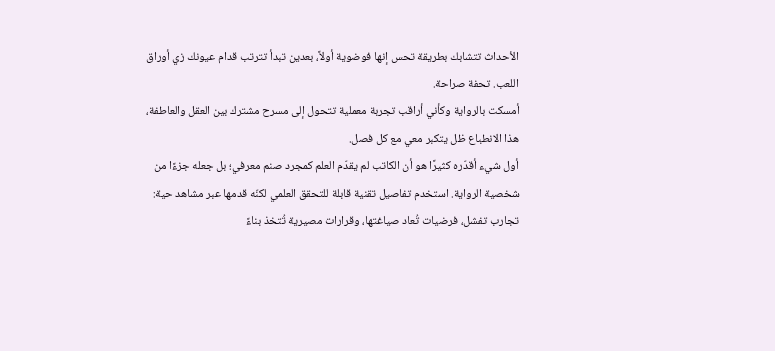الأحداث تتشابك بطريقة تحس إنها فوضوية أولاً، بعدين تبدأ تترتب قدام عيونك زي أوراق اللعب. تحفة صراحة.
أمسكت بالرواية وكأني أراقب تجربة معملية تتحول إلى مسرح مشترك بين العقل والعاطفة، هذا الانطباع ظل يتكبر معي مع كل فصل.
أول شيء أقدّره كثيرًا هو أن الكاتب لم يقدّم العلم كمجرد صنم معرفي؛ بل جعله جزءًا من شخصية الرواية. استخدم تفاصيل تقنية قابلة للتحقق العلمي لكنّه قدمها عبر مشاهد حية: تجارب تفشل، فرضيات تُعاد صياغتها، وقرارات مصيرية تُتخذ بناءً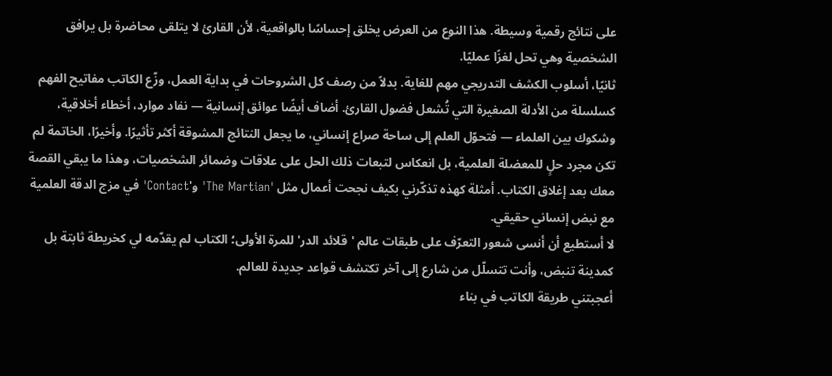على نتائج رقمية وسيطة. هذا النوع من العرض يخلق إحساسًا بالواقعية، لأن القارئ لا يتلقى محاضرة بل يرافق الشخصية وهي تحل لغزًا عمليًا.
ثانيًا، أسلوب الكشف التدريجي مهم للغاية. بدلاً من رصف كل الشروحات في بداية العمل، وزّع الكاتب مفاتيح الفهم كسلسلة من الأدلة الصغيرة التي تُشعل فضول القارئ. أضاف أيضًا عوائق إنسانية — نفاد موارد، أخطاء أخلاقية، وشكوك بين العلماء — فتحوّل العلم إلى ساحة صراع إنساني، ما يجعل النتائج المشوقة أكثر تأثيرًا. وأخيرًا، الخاتمة لم تكن مجرد حلٍ للمعضلة العلمية، بل انعكاس لتبعات ذلك الحل على علاقات وضمائر الشخصيات، وهذا ما يبقي القصة معك بعد إغلاق الكتاب. أمثلة كهذه تذكّرني بكيف نجحت أعمال مثل 'The Martian' و'Contact' في مزج الدقة العلمية مع نبض إنساني حقيقي.
لا أستطيع أن أنسى شعور التعرّف على طبقات عالم 'قلائد الدر' للمرة الأولى؛ الكتاب لم يقدّمه لي كخريطة ثابتة بل كمدينة تنبض، وأنت تتسلّل من شارع إلى آخر تكتشف قواعد جديدة للعالم.
أعجبتني طريقة الكاتب في بناء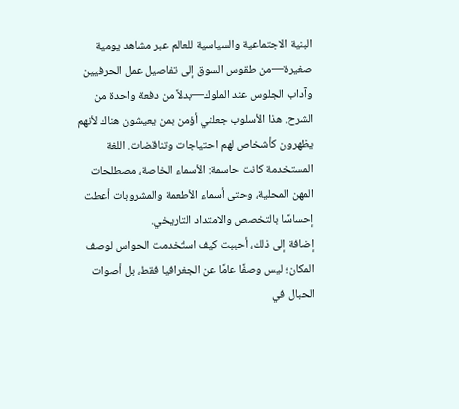البنية الاجتماعية والسياسية للعالم عبر مشاهد يومية صغيرة—من طقوس السوق إلى تفاصيل عمل الحرفيين وآداب الجلوس عند الملوك—بدلاً من دفعة واحدة من الشرح. هذا الأسلوب جعلني أؤمن بمن يعيشون هناك لأنهم يظهرون كأشخاص لهم احتياجات وتناقضات. اللغة المستخدمة كانت حاسمة: الأسماء الخاصة، مصطلحات المهن المحلية، وحتى أسماء الأطعمة والمشروبات أعطت إحساسًا بالتخصص والامتداد التاريخي.
إضافة إلى ذلك، أحببت كيف استُخدمت الحواس لوصف المكان؛ ليس وصفًا عامًا عن الجغرافيا فقط، بل أصوات الحبال في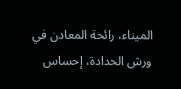الميناء، رائحة المعادن في ورش الحدادة، إحساس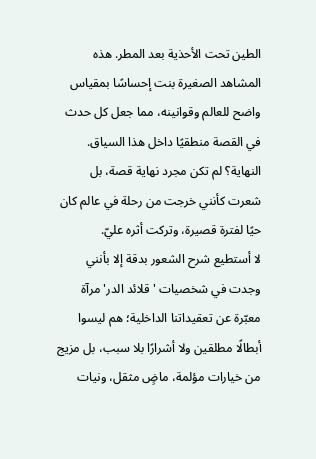الطين تحت الأحذية بعد المطر. هذه المشاهد الصغيرة بنت إحساسًا بمقياس واضح للعالم وقوانينه، مما جعل كل حدث في القصة منطقيًا داخل هذا السياق. النهاية؟ لم تكن مجرد نهاية قصة، بل شعرت كأنني خرجت من رحلة في عالم كان حيًا لفترة قصيرة، وتركت أثره عليّ.
لا أستطيع شرح الشعور بدقة إلا بأنني وجدت في شخصيات 'قلائد الدر' مرآة معبّرة عن تعقيداتنا الداخلية؛ هم ليسوا أبطالًا مطلقين ولا أشرارًا بلا سبب، بل مزيج من خيارات مؤلمة، ماضٍ مثقل، ونيات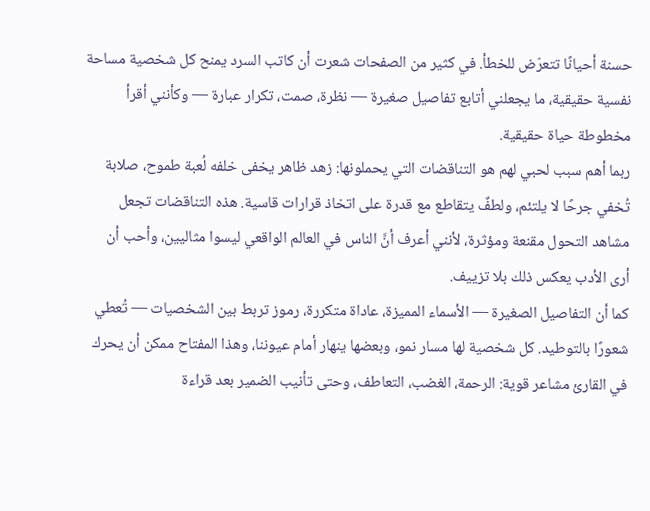حسنة أحيانًا تتعرّض للخطأ. في كثير من الصفحات شعرت أن كاتب السرد يمنح كل شخصية مساحة نفسية حقيقية، ما يجعلني أتابع تفاصيل صغيرة — نظرة، صمت، تكرار عبارة — وكأنني أقرأ مخطوطة حياة حقيقية.
ربما أهم سبب لحبي لهم هو التناقضات التي يحملونها: زهد ظاهر يخفى خلفه لُعبة طموح، صلابة تُخفي جرحًا لا يلتئم، ولطفٌ يتقاطع مع قدرة على اتخاذ قرارات قاسية. هذه التناقضات تجعل مشاهد التحول مقنعة ومؤثرة، لأنني أعرف أنَّ الناس في العالم الواقعي ليسوا مثاليين، وأحب أن أرى الأدب يعكس ذلك بلا تزييف.
كما أن التفاصيل الصغيرة — الأسماء المميزة، عاداة متكررة، رموز تربط بين الشخصيات — تُعطي شعورًا بالتوطيد. كل شخصية لها مسار نمو، وبعضها ينهار أمام عيوننا، وهذا المفتاح ممكن أن يحرك في القارئ مشاعر قوية: الرحمة، الغضب، التعاطف، وحتى تأنيب الضمير بعد قراءة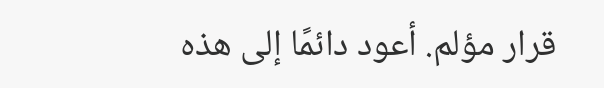قرار مؤلم. أعود دائمًا إلى هذه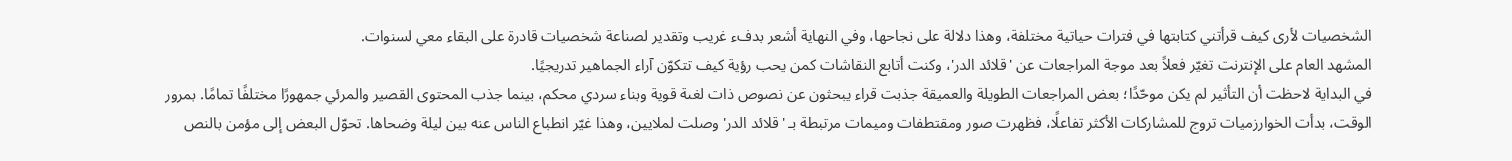الشخصيات لأرى كيف قرأتني كتابتها في فترات حياتية مختلفة، وهذا دلالة على نجاحها، وفي النهاية أشعر بدفء غريب وتقدير لصناعة شخصيات قادرة على البقاء معي لسنوات.
المشهد العام على الإنترنت تغيّر فعلاً بعد موجة المراجعات عن 'قلائد الدر'، وكنت أتابع النقاشات كمن يحب رؤية كيف تتكوّن آراء الجماهير تدريجيًا.
في البداية لاحظت أن التأثير لم يكن موحّدًا؛ بعض المراجعات الطويلة والعميقة جذبت قراء يبحثون عن نصوص ذات لغىة قوية وبناء سردي محكم، بينما جذب المحتوى القصير والمرئي جمهورًا مختلفًا تمامًا. بمرور الوقت، بدأت الخوارزميات تروج للمشاركات الأكثر تفاعلًا، فظهرت صور ومقتطفات وميمات مرتبطة بـ 'قلائد الدر' وصلت لملايين، وهذا غيّر انطباع الناس عنه بين ليلة وضحاها. تحوّل البعض إلى مؤمن بالنص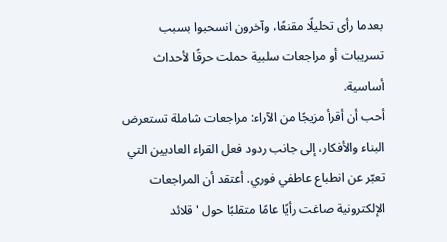بعدما رأى تحليلًا مقنعًا، وآخرون انسحبوا بسبب تسريبات أو مراجعات سلبية حملت حرقًا لأحداث أساسية.
أحب أن أقرأ مزيجًا من الآراء: مراجعات شاملة تستعرض البناء والأفكار، إلى جانب ردود فعل القراء العاديين التي تعبّر عن انطباع عاطفي فوري. أعتقد أن المراجعات الإلكترونية صاغت رأيًا عامًا متقلبًا حول 'قلائد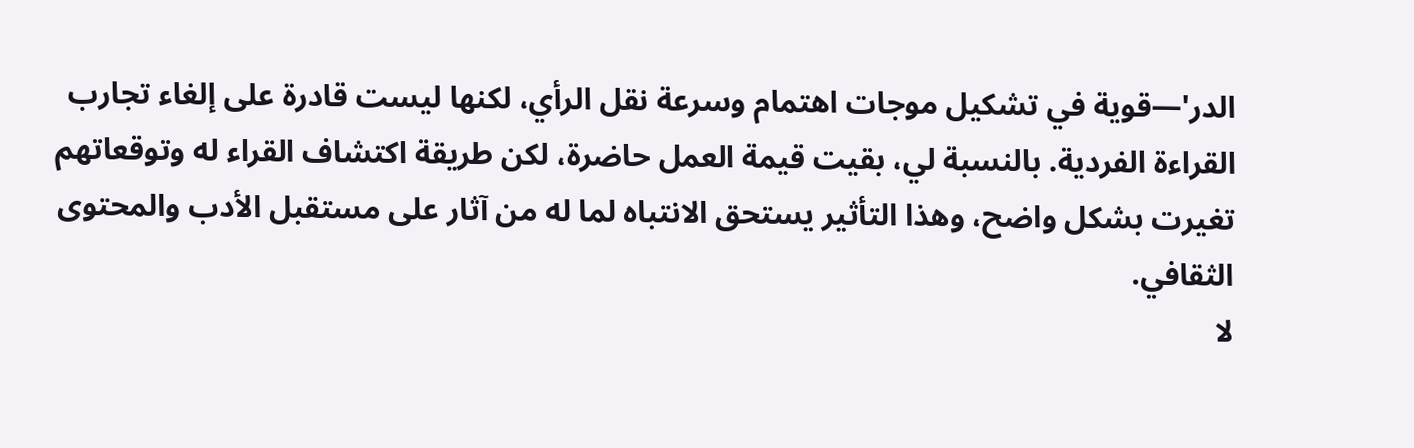الدر'—قوية في تشكيل موجات اهتمام وسرعة نقل الرأي، لكنها ليست قادرة على إلغاء تجارب القراءة الفردية. بالنسبة لي، بقيت قيمة العمل حاضرة، لكن طريقة اكتشاف القراء له وتوقعاتهم تغيرت بشكل واضح، وهذا التأثير يستحق الانتباه لما له من آثار على مستقبل الأدب والمحتوى الثقافي.
لا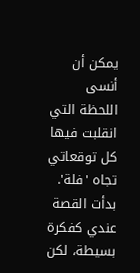يمكن أن أنسى اللحظة التي انقلبت فيها كل توقعاتي تجاه 'فلة'. بدأت القصة عندي كفكرة بسيطة، لكن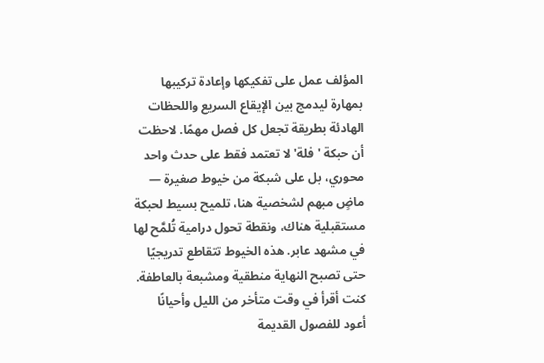المؤلف عمل على تفكيكها وإعادة تركيبها بمهارة ليدمج بين الإيقاع السريع واللحظات الهادئة بطريقة تجعل كل فصل مهمًا. لاحظت أن حبكة 'فلة' لا تعتمد فقط على حدث واحد محوري، بل على شبكة من خيوط صغيرة — ماضٍ مبهم لشخصية هنا، تلميح بسيط لحبكة مستقبلية هناك، ونقطة تحول درامية تُلمَّح لها في مشهد عابر. هذه الخيوط تتقاطع تدريجيًا حتى تصبح النهاية منطقية ومشبعة بالعاطفة.
كنت أقرأ في وقت متأخر من الليل وأحيانًا أعود للفصول القديمة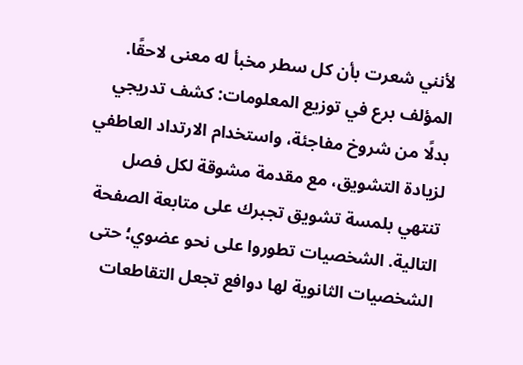لأنني شعرت بأن كل سطر مخبأ له معنى لاحقًا. المؤلف برع في توزيع المعلومات: كشف تدريجي بدلًا من شروخ مفاجئة، واستخدام الارتداد العاطفي لزيادة التشويق، مع مقدمة مشوقة لكل فصل تنتهي بلمسة تشويق تجبرك على متابعة الصفحة التالية. الشخصيات تطوروا على نحو عضوي؛ حتى الشخصيات الثانوية لها دوافع تجعل التقاطعات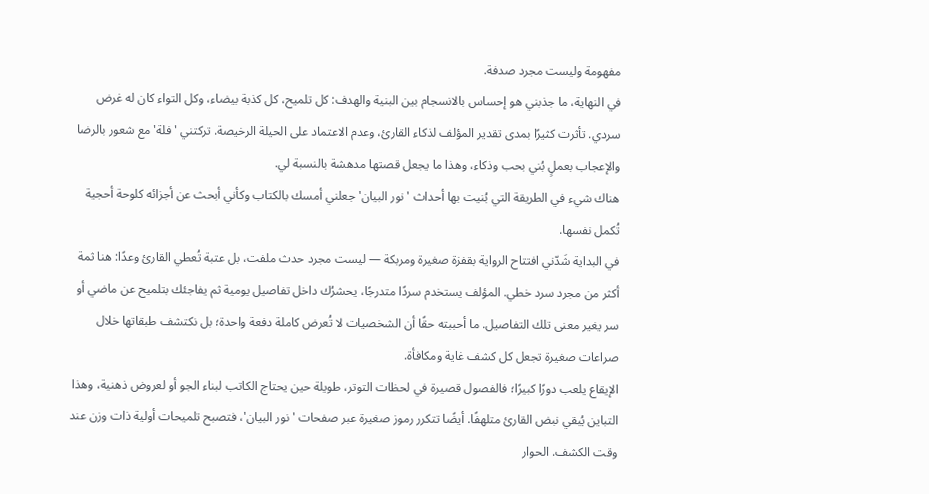مفهومة وليست مجرد صدفة.
في النهاية، ما جذبني هو إحساس بالانسجام بين البنية والهدف: كل تلميح، كل كذبة بيضاء، وكل التواء كان له غرض سردي. تأثرت كثيرًا بمدى تقدير المؤلف لذكاء القارئ، وعدم الاعتماد على الحيلة الرخيصة. تركتني 'فلة' مع شعور بالرضا والإعجاب بعملٍ بُني بحب وذكاء، وهذا ما يجعل قصتها مدهشة بالنسبة لي.
هناك شيء في الطريقة التي بُنيت بها أحداث 'نور البيان' جعلني أمسك بالكتاب وكأني أبحث عن أجزائه كلوحة أحجية تُكمل نفسها.
في البداية شَدّني افتتاح الرواية بقفزة صغيرة ومربكة — ليست مجرد حدث ملفت، بل عتبة تُعطي القارئ وعدًا: هنا ثمة أكثر من مجرد سرد خطي. المؤلف يستخدم سردًا متدرجًا، يحشرُك داخل تفاصيل يومية ثم يفاجئك بتلميح عن ماضي أو سر يغير معنى تلك التفاصيل. ما أحببته حقًا أن الشخصيات لا تُعرض كاملة دفعة واحدة؛ بل نكتشف طبقاتها خلال صراعات صغيرة تجعل كل كشف غاية ومكافأة.
الإيقاع يلعب دورًا كبيرًا؛ فالفصول قصيرة في لحظات التوتر، طويلة حين يحتاج الكاتب لبناء الجو أو لعروض ذهنية، وهذا التباين يُبقي نبض القارئ متلهفًا. أيضًا تتكرر رموز صغيرة عبر صفحات 'نور البيان'، فتصبح تلميحات أولية ذات وزن عند وقت الكشف. الحوار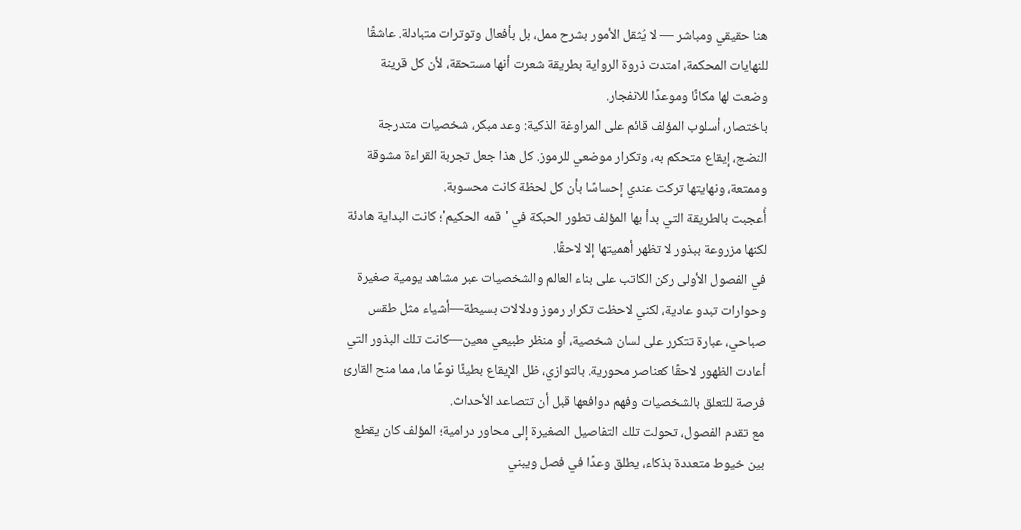هنا حقيقي ومباشر — لا يُثقل الأمور بشرح ممل، بل بأفعال وتوترات متبادلة. عاشقًا للنهايات المحكمة، امتدت ذروة الرواية بطريقة شعرت أنها مستحقة، لأن كل قرينة وضعت لها مكانًا وموعدًا للانفجار.
باختصار، أسلوب المؤلف قائم على المراوغة الذكية: وعد مبكر، شخصيات متدرجة النضج، إيقاع متحكم به، وتكرار موضعي للرموز. كل هذا جعل تجربة القراءة مشوقة وممتعة، ونهايتها تركت عندي إحساسًا بأن كل لحظة كانت محسوبة.
أُعجبت بالطريقة التي بدأ بها المؤلف تطور الحبكة في 'قمه الحكيم'؛ كانت البداية هادئة لكنها مزروعة ببذور لا تظهر أهميتها إلا لاحقًا.
في الفصول الأولى ركن الكاتب على بناء العالم والشخصيات عبر مشاهد يومية صغيرة وحوارات تبدو عادية، لكني لاحظت تكرار رموز ودلالات بسيطة—أشياء مثل طقس صباحي، عبارة تتكرر على لسان شخصية، أو منظر طبيعي معين—كانت تلك البذور التي أعادت الظهور لاحقًا كعناصر محورية. بالتوازي، ظل الإيقاع بطيئًا نوعًا ما، مما منح القارئ فرصة للتعلق بالشخصيات وفهم دوافعها قبل أن تتصاعد الأحداث.
مع تقدم الفصول، تحولت تلك التفاصيل الصغيرة إلى محاور درامية؛ المؤلف كان يقطع بين خيوط متعددة بذكاء، يطلق وعدًا في فصل ويبني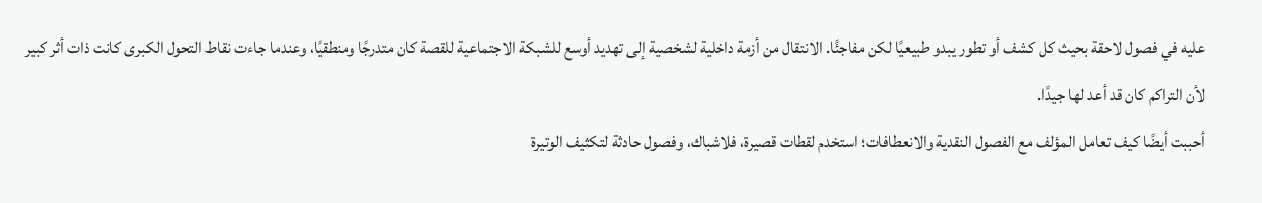عليه في فصول لاحقة بحيث كل كشف أو تطور يبدو طبيعيًا لكن مفاجئًا. الانتقال من أزمة داخلية لشخصية إلى تهديد أوسع للشبكة الاجتماعية للقصة كان متدرجًا ومنطقيًا، وعندما جاءت نقاط التحول الكبرى كانت ذات أثر كبير لأن التراكم كان قد أعد لها جيدًا.
أحببت أيضًا كيف تعامل المؤلف مع الفصول النقدية والانعطافات؛ استخدم لقطات قصيرة، فلاشباك، وفصول حادثة لتكثيف الوتيرة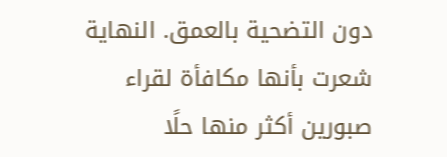دون التضحية بالعمق. النهاية شعرت بأنها مكافأة لقراء صبورين أكثر منها حلًا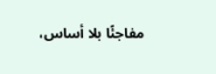مفاجئًا بلا أساس،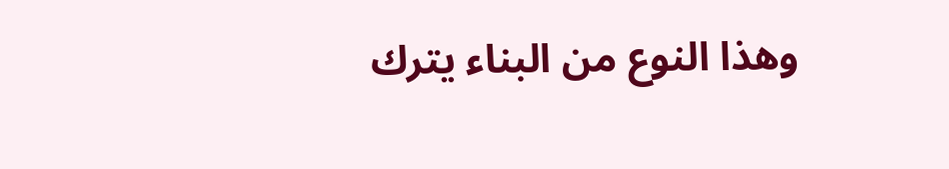وهذا النوع من البناء يترك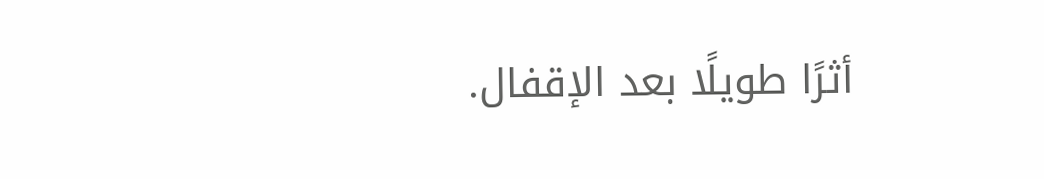أثرًا طويلًا بعد الإقفال.